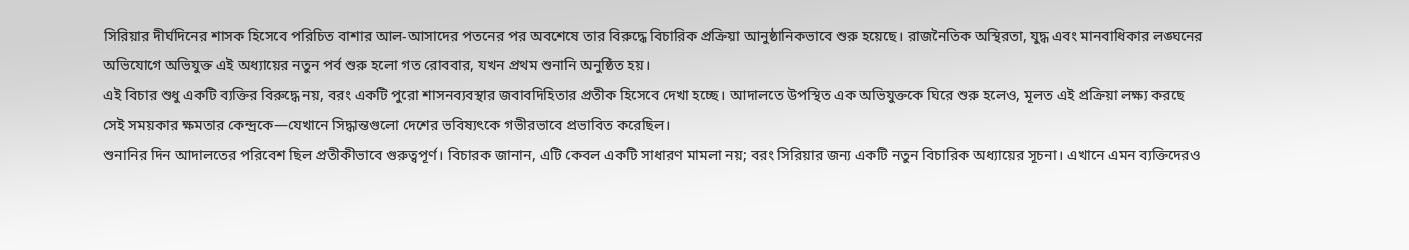সিরিয়ার দীর্ঘদিনের শাসক হিসেবে পরিচিত বাশার আল-আসাদের পতনের পর অবশেষে তার বিরুদ্ধে বিচারিক প্রক্রিয়া আনুষ্ঠানিকভাবে শুরু হয়েছে। রাজনৈতিক অস্থিরতা, যুদ্ধ এবং মানবাধিকার লঙ্ঘনের অভিযোগে অভিযুক্ত এই অধ্যায়ের নতুন পর্ব শুরু হলো গত রোববার, যখন প্রথম শুনানি অনুষ্ঠিত হয়।
এই বিচার শুধু একটি ব্যক্তির বিরুদ্ধে নয়, বরং একটি পুরো শাসনব্যবস্থার জবাবদিহিতার প্রতীক হিসেবে দেখা হচ্ছে। আদালতে উপস্থিত এক অভিযুক্তকে ঘিরে শুরু হলেও, মূলত এই প্রক্রিয়া লক্ষ্য করছে সেই সময়কার ক্ষমতার কেন্দ্রকে—যেখানে সিদ্ধান্তগুলো দেশের ভবিষ্যৎকে গভীরভাবে প্রভাবিত করেছিল।
শুনানির দিন আদালতের পরিবেশ ছিল প্রতীকীভাবে গুরুত্বপূর্ণ। বিচারক জানান, এটি কেবল একটি সাধারণ মামলা নয়; বরং সিরিয়ার জন্য একটি নতুন বিচারিক অধ্যায়ের সূচনা। এখানে এমন ব্যক্তিদেরও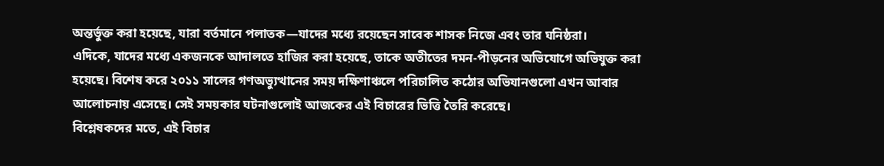অন্তর্ভুক্ত করা হয়েছে, যারা বর্তমানে পলাতক—যাদের মধ্যে রয়েছেন সাবেক শাসক নিজে এবং তার ঘনিষ্ঠরা।
এদিকে, যাদের মধ্যে একজনকে আদালতে হাজির করা হয়েছে, তাকে অতীতের দমন-পীড়নের অভিযোগে অভিযুক্ত করা হয়েছে। বিশেষ করে ২০১১ সালের গণঅভ্যুত্থানের সময় দক্ষিণাঞ্চলে পরিচালিত কঠোর অভিযানগুলো এখন আবার আলোচনায় এসেছে। সেই সময়কার ঘটনাগুলোই আজকের এই বিচারের ভিত্তি তৈরি করেছে।
বিশ্লেষকদের মতে, এই বিচার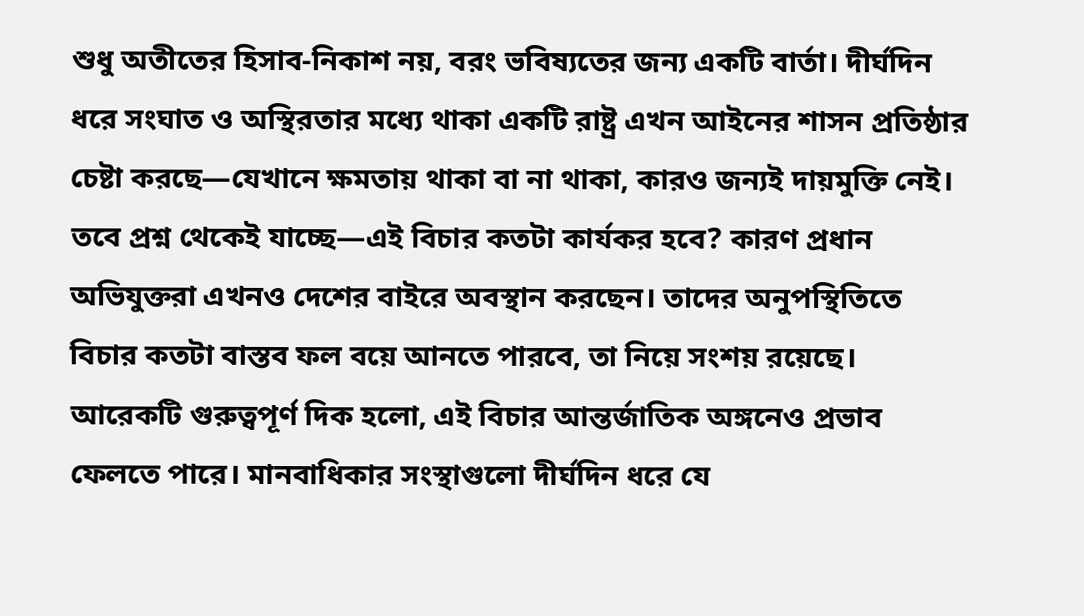শুধু অতীতের হিসাব-নিকাশ নয়, বরং ভবিষ্যতের জন্য একটি বার্তা। দীর্ঘদিন ধরে সংঘাত ও অস্থিরতার মধ্যে থাকা একটি রাষ্ট্র এখন আইনের শাসন প্রতিষ্ঠার চেষ্টা করছে—যেখানে ক্ষমতায় থাকা বা না থাকা, কারও জন্যই দায়মুক্তি নেই।
তবে প্রশ্ন থেকেই যাচ্ছে—এই বিচার কতটা কার্যকর হবে? কারণ প্রধান অভিযুক্তরা এখনও দেশের বাইরে অবস্থান করছেন। তাদের অনুপস্থিতিতে বিচার কতটা বাস্তব ফল বয়ে আনতে পারবে, তা নিয়ে সংশয় রয়েছে।
আরেকটি গুরুত্বপূর্ণ দিক হলো, এই বিচার আন্তর্জাতিক অঙ্গনেও প্রভাব ফেলতে পারে। মানবাধিকার সংস্থাগুলো দীর্ঘদিন ধরে যে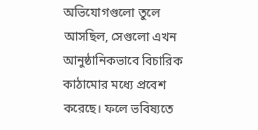অভিযোগগুলো তুলে আসছিল, সেগুলো এখন আনুষ্ঠানিকভাবে বিচারিক কাঠামোর মধ্যে প্রবেশ করেছে। ফলে ভবিষ্যতে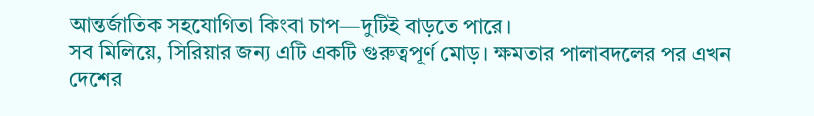আন্তর্জাতিক সহযোগিতা কিংবা চাপ—দুটিই বাড়তে পারে।
সব মিলিয়ে, সিরিয়ার জন্য এটি একটি গুরুত্বপূর্ণ মোড়। ক্ষমতার পালাবদলের পর এখন দেশের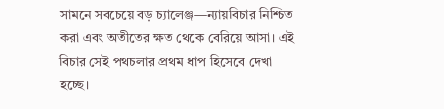সামনে সবচেয়ে বড় চ্যালেঞ্জ—ন্যায়বিচার নিশ্চিত করা এবং অতীতের ক্ষত থেকে বেরিয়ে আসা। এই বিচার সেই পথচলার প্রথম ধাপ হিসেবে দেখা হচ্ছে।